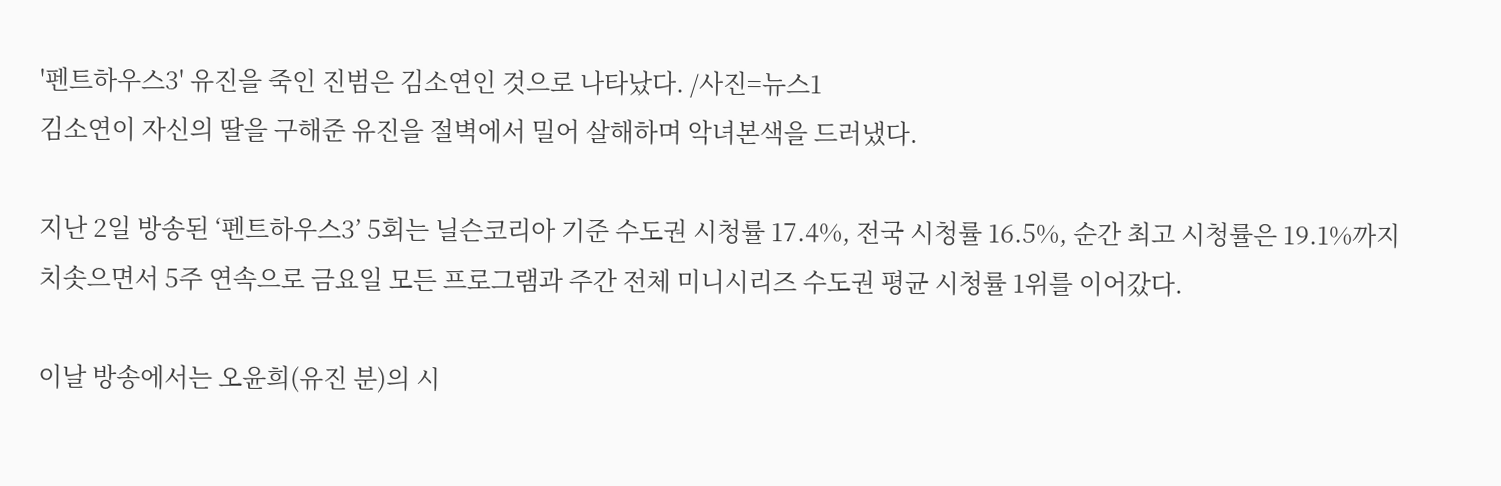'펜트하우스3' 유진을 죽인 진범은 김소연인 것으로 나타났다. /사진=뉴스1
김소연이 자신의 딸을 구해준 유진을 절벽에서 밀어 살해하며 악녀본색을 드러냈다.

지난 2일 방송된 ‘펜트하우스3’ 5회는 닐슨코리아 기준 수도권 시청률 17.4%, 전국 시청률 16.5%, 순간 최고 시청률은 19.1%까지 치솟으면서 5주 연속으로 금요일 모든 프로그램과 주간 전체 미니시리즈 수도권 평균 시청률 1위를 이어갔다.

이날 방송에서는 오윤희(유진 분)의 시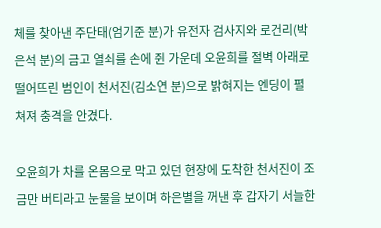체를 찾아낸 주단태(엄기준 분)가 유전자 검사지와 로건리(박은석 분)의 금고 열쇠를 손에 쥔 가운데 오윤희를 절벽 아래로 떨어뜨린 범인이 천서진(김소연 분)으로 밝혀지는 엔딩이 펼쳐져 충격을 안겼다.

오윤희가 차를 온몸으로 막고 있던 현장에 도착한 천서진이 조금만 버티라고 눈물을 보이며 하은별을 꺼낸 후 갑자기 서늘한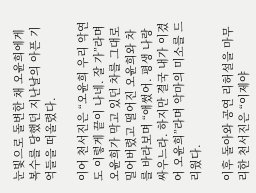눈빛으로 돌변한 채 오윤희에게 복수를 당했던 지난날의 아픈 기억들을 떠올렸다.

이어 천서진은 “오윤희 우리 악연도 이렇게 끝이 나네. 잘 가”라며 오윤희가 막고 있던 차를 그대로 밀어버렸고 떨어진 오윤희와 차를 바라보며 “애썼어. 평생 나랑 싸우느라. 하지만 결국 내가 이겼어 오윤희”라며 악마의 미소를 드리웠다.

이후 돌아와 공연 리허설을 마무리한 천서진은 “이제야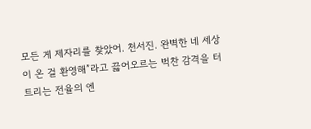모든 게 제자리를 찾았어. 천서진. 완벽한 네 세상이 온 걸 환영해”라고 끓어오르는 벅찬 감격을 터트리는 전율의 엔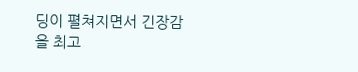딩이 펼쳐지면서 긴장감을 최고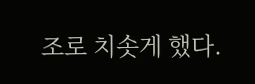조로 치솟게 했다.